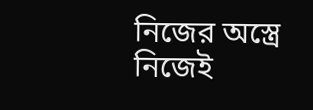নিজের অস্ত্রে নিজেই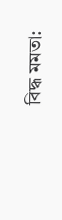বিদ্ধ মমতা: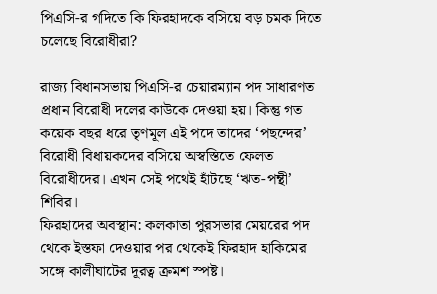পিএসি-র গদিতে কি ফিরহাদকে বসিয়ে বড় চমক দিতে চলেছে বিরোধীরা?

রাজ্য বিধানসভায় পিএসি-র চেয়ারম্যান পদ সাধারণত প্রধান বিরোধী দলের কাউকে দেওয়া হয়। কিন্তু গত কয়েক বছর ধরে তৃণমূল এই পদে তাদের ‘পছন্দের’ বিরোধী বিধায়কদের বসিয়ে অস্বস্তিতে ফেলত বিরোধীদের। এখন সেই পথেই হাঁটছে ‘ঋত-পন্থী’ শিবির।
ফিরহাদের অবস্থান: কলকাতা পুরসভার মেয়রের পদ থেকে ইস্তফা দেওয়ার পর থেকেই ফিরহাদ হাকিমের সঙ্গে কালীঘাটের দূরত্ব ক্রমশ স্পষ্ট।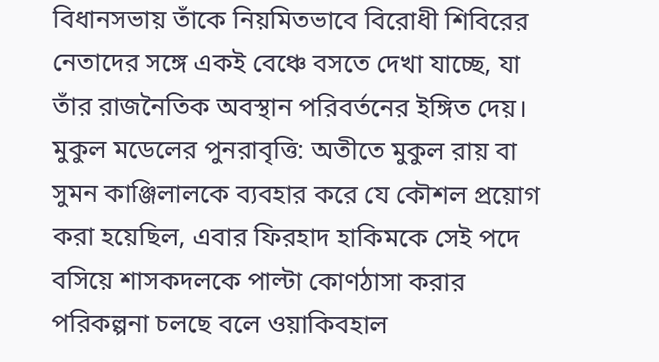বিধানসভায় তাঁকে নিয়মিতভাবে বিরোধী শিবিরের নেতাদের সঙ্গে একই বেঞ্চে বসতে দেখা যাচ্ছে, যা তাঁর রাজনৈতিক অবস্থান পরিবর্তনের ইঙ্গিত দেয়।
মুকুল মডেলের পুনরাবৃত্তি: অতীতে মুকুল রায় বা সুমন কাঞ্জিলালকে ব্যবহার করে যে কৌশল প্রয়োগ করা হয়েছিল, এবার ফিরহাদ হাকিমকে সেই পদে বসিয়ে শাসকদলকে পাল্টা কোণঠাসা করার পরিকল্পনা চলছে বলে ওয়াকিবহাল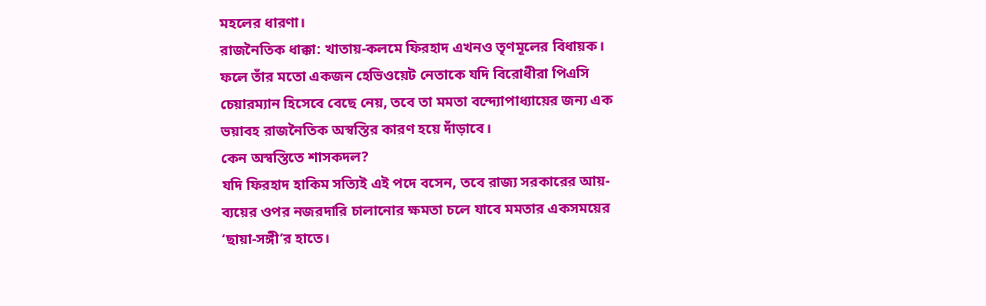মহলের ধারণা।
রাজনৈতিক ধাক্কা: খাতায়-কলমে ফিরহাদ এখনও তৃণমূলের বিধায়ক। ফলে তাঁর মতো একজন হেভিওয়েট নেতাকে যদি বিরোধীরা পিএসি চেয়ারম্যান হিসেবে বেছে নেয়, তবে তা মমতা বন্দ্যোপাধ্যায়ের জন্য এক ভয়াবহ রাজনৈতিক অস্বস্তির কারণ হয়ে দাঁড়াবে।
কেন অস্বস্তিতে শাসকদল?
যদি ফিরহাদ হাকিম সত্যিই এই পদে বসেন, তবে রাজ্য সরকারের আয়-ব্যয়ের ওপর নজরদারি চালানোর ক্ষমতা চলে যাবে মমতার একসময়ের ‘ছায়া-সঙ্গী’র হাতে।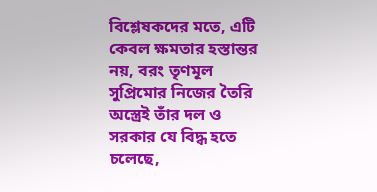বিশ্লেষকদের মতে, এটি কেবল ক্ষমতার হস্তান্তর নয়, বরং তৃণমূল সুপ্রিমোর নিজের তৈরি অস্ত্রেই তাঁর দল ও সরকার যে বিদ্ধ হতে চলেছে,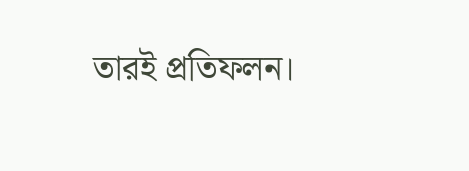তারই প্রতিফলন।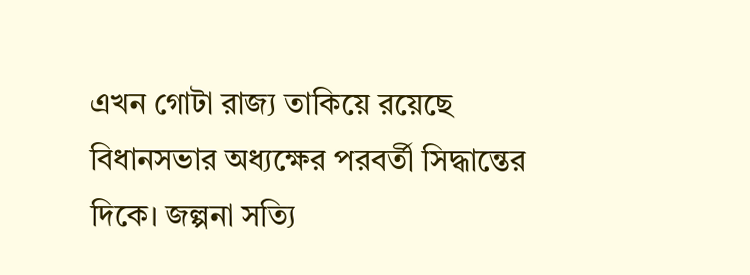এখন গোটা রাজ্য তাকিয়ে রয়েছে বিধানসভার অধ্যক্ষের পরবর্তী সিদ্ধান্তের দিকে। জল্পনা সত্যি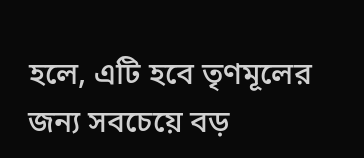হলে, এটি হবে তৃণমূলের জন্য সবচেয়ে বড়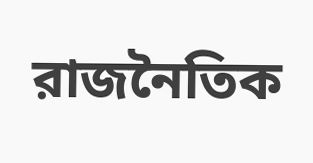রাজনৈতিক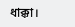ধাক্কা।